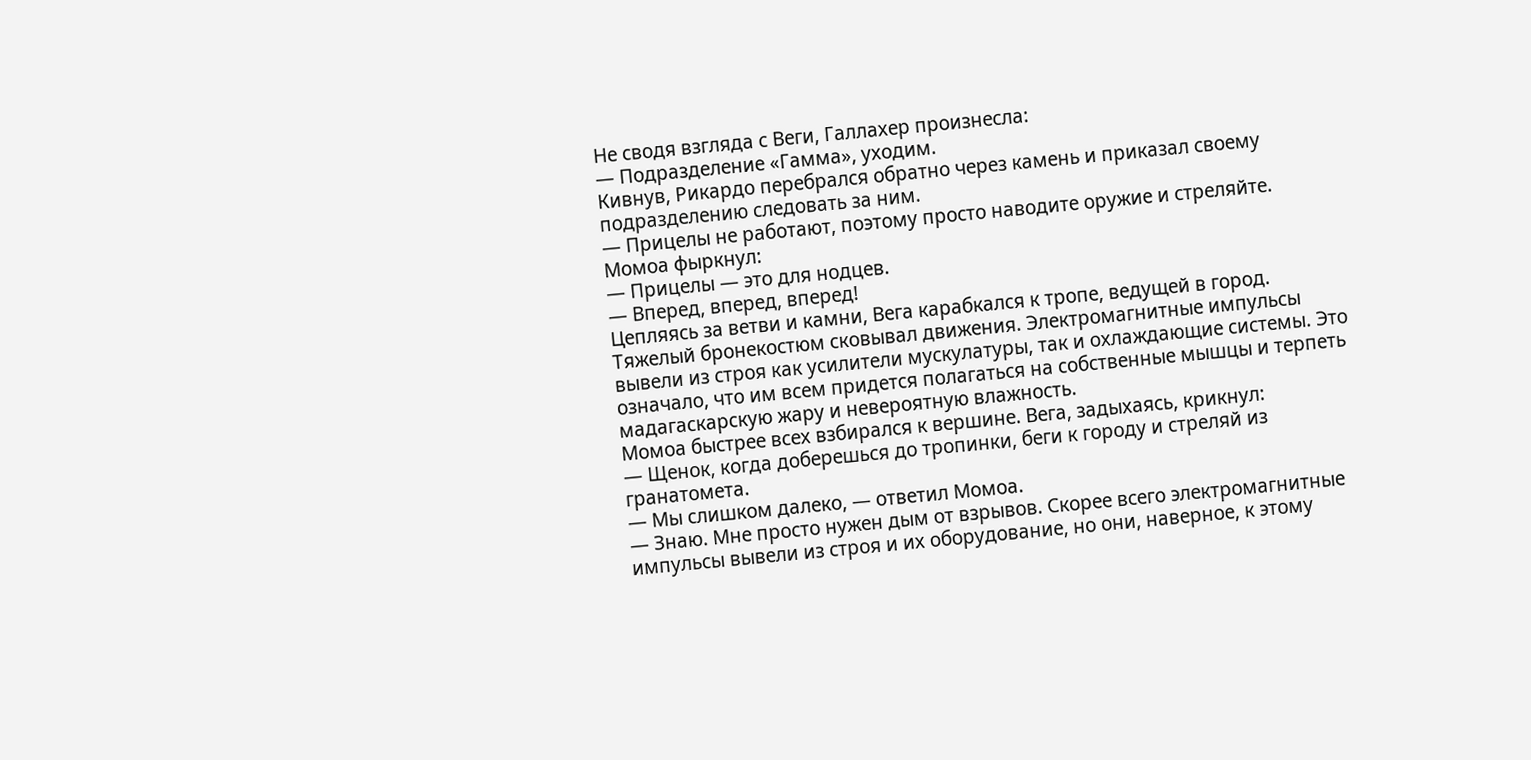Не сводя взгляда с Веги, Галлахер произнесла:
— Подразделение «Гамма», уходим.
Кивнув, Рикардо перебрался обратно через камень и приказал своему подразделению следовать за ним.
— Прицелы не работают, поэтому просто наводите оружие и стреляйте.
Момоа фыркнул:
— Прицелы — это для нодцев.
— Вперед, вперед, вперед!
Цепляясь за ветви и камни, Вега карабкался к тропе, ведущей в город. Тяжелый бронекостюм сковывал движения. Электромагнитные импульсы вывели из строя как усилители мускулатуры, так и охлаждающие системы. Это означало, что им всем придется полагаться на собственные мышцы и терпеть мадагаскарскую жару и невероятную влажность.
Момоа быстрее всех взбирался к вершине. Вега, задыхаясь, крикнул:
— Щенок, когда доберешься до тропинки, беги к городу и стреляй из гранатомета.
— Мы слишком далеко, — ответил Момоа.
— Знаю. Мне просто нужен дым от взрывов. Скорее всего электромагнитные импульсы вывели из строя и их оборудование, но они, наверное, к этому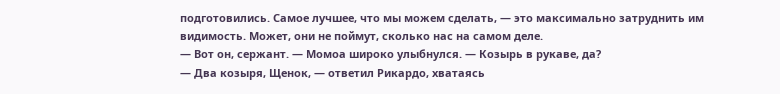подготовились. Самое лучшее, что мы можем сделать, — это максимально затруднить им видимость. Может, они не поймут, сколько нас на самом деле.
— Вот он, сержант. — Момоа широко улыбнулся. — Козырь в рукаве, да?
— Два козыря, Щенок, — ответил Рикардо, хватаясь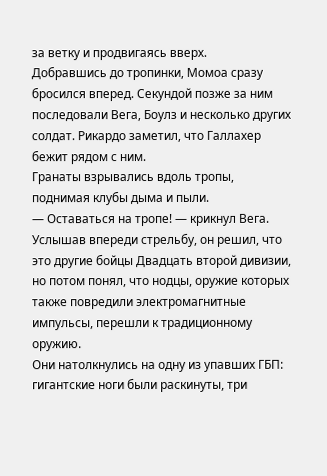за ветку и продвигаясь вверх.
Добравшись до тропинки, Момоа сразу бросился вперед. Секундой позже за ним последовали Вега, Боулз и несколько других солдат. Рикардо заметил, что Галлахер бежит рядом с ним.
Гранаты взрывались вдоль тропы, поднимая клубы дыма и пыли.
— Оставаться на тропе! — крикнул Вега. Услышав впереди стрельбу, он решил, что это другие бойцы Двадцать второй дивизии, но потом понял, что нодцы, оружие которых также повредили электромагнитные импульсы, перешли к традиционному оружию.
Они натолкнулись на одну из упавших ГБП: гигантские ноги были раскинуты, три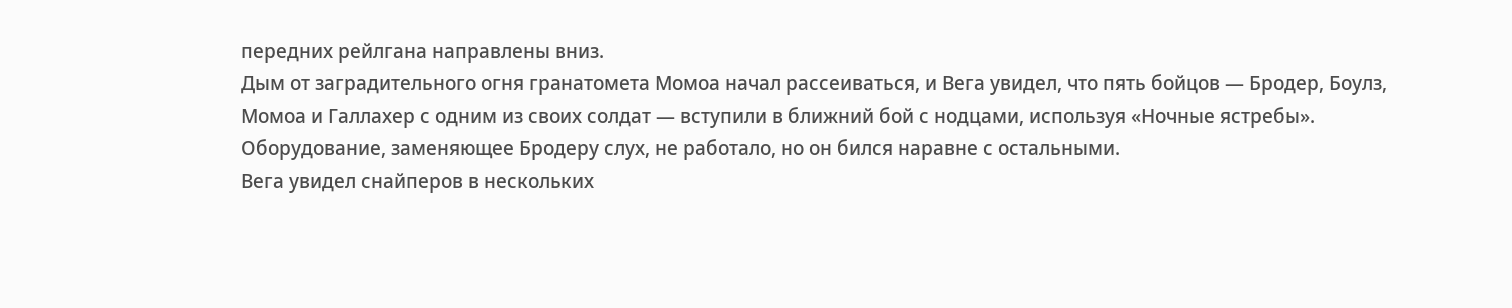передних рейлгана направлены вниз.
Дым от заградительного огня гранатомета Момоа начал рассеиваться, и Вега увидел, что пять бойцов — Бродер, Боулз, Момоа и Галлахер с одним из своих солдат — вступили в ближний бой с нодцами, используя «Ночные ястребы». Оборудование, заменяющее Бродеру слух, не работало, но он бился наравне с остальными.
Вега увидел снайперов в нескольких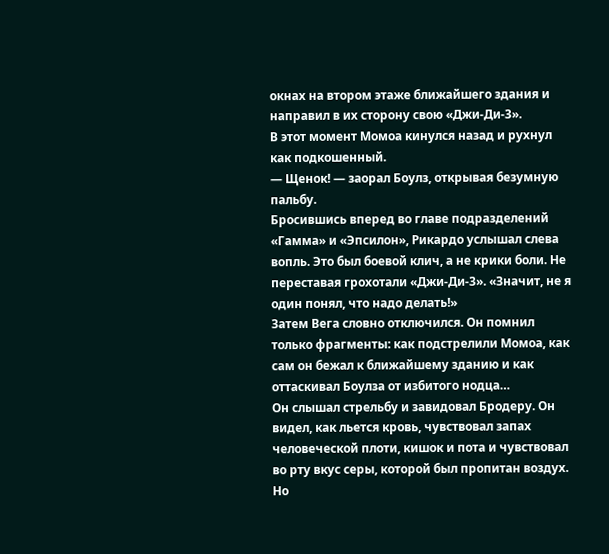окнах на втором этаже ближайшего здания и направил в их сторону свою «Джи-Ди-3».
В этот момент Момоа кинулся назад и рухнул как подкошенный.
— Щенок! — заорал Боулз, открывая безумную пальбу.
Бросившись вперед во главе подразделений «Гамма» и «Эпсилон», Рикардо услышал слева вопль. Это был боевой клич, а не крики боли. Не переставая грохотали «Джи-Ди-3». «Значит, не я один понял, что надо делать!»
Затем Вега словно отключился. Он помнил только фрагменты: как подстрелили Момоа, как сам он бежал к ближайшему зданию и как оттаскивал Боулза от избитого нодца…
Он слышал стрельбу и завидовал Бродеру. Он видел, как льется кровь, чувствовал запах человеческой плоти, кишок и пота и чувствовал во рту вкус серы, которой был пропитан воздух.
Но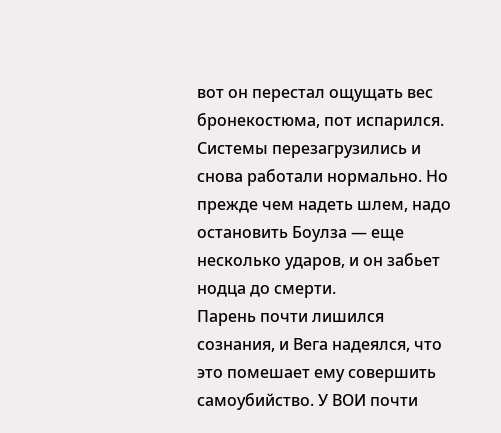вот он перестал ощущать вес бронекостюма, пот испарился. Системы перезагрузились и снова работали нормально. Но прежде чем надеть шлем, надо остановить Боулза — еще несколько ударов, и он забьет нодца до смерти.
Парень почти лишился сознания, и Вега надеялся, что это помешает ему совершить самоубийство. У ВОИ почти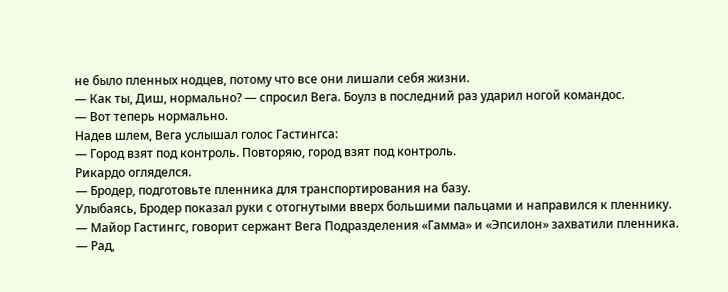не было пленных нодцев, потому что все они лишали себя жизни.
— Как ты, Диш, нормально? — спросил Вега. Боулз в последний раз ударил ногой командос.
— Вот теперь нормально.
Надев шлем, Вега услышал голос Гастингса:
— Город взят под контроль. Повторяю, город взят под контроль.
Рикардо огляделся.
— Бродер, подготовьте пленника для транспортирования на базу.
Улыбаясь, Бродер показал руки с отогнутыми вверх большими пальцами и направился к пленнику.
— Майор Гастингс, говорит сержант Вега Подразделения «Гамма» и «Эпсилон» захватили пленника.
— Рад,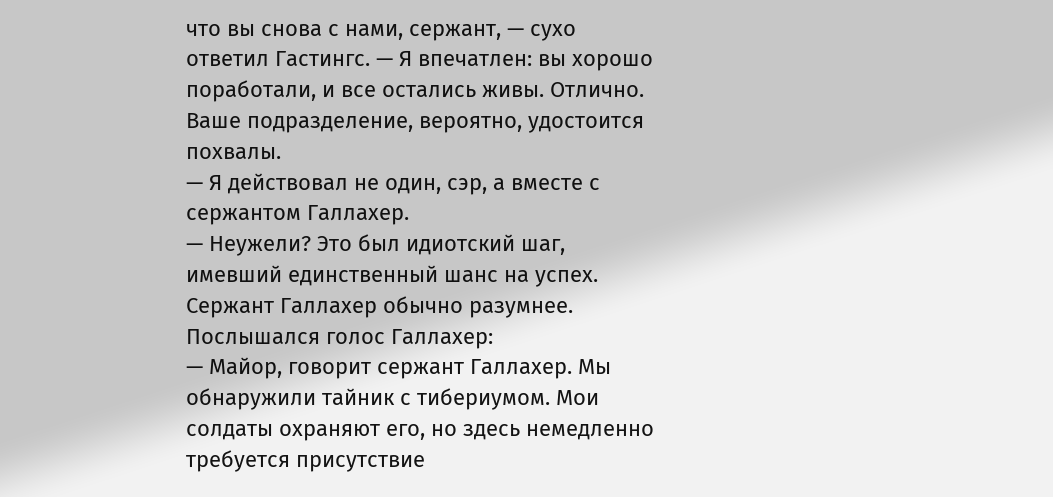что вы снова с нами, сержант, — сухо ответил Гастингс. — Я впечатлен: вы хорошо поработали, и все остались живы. Отлично. Ваше подразделение, вероятно, удостоится похвалы.
— Я действовал не один, сэр, а вместе с сержантом Галлахер.
— Неужели? Это был идиотский шаг, имевший единственный шанс на успех. Сержант Галлахер обычно разумнее.
Послышался голос Галлахер:
— Майор, говорит сержант Галлахер. Мы обнаружили тайник с тибериумом. Мои солдаты охраняют его, но здесь немедленно требуется присутствие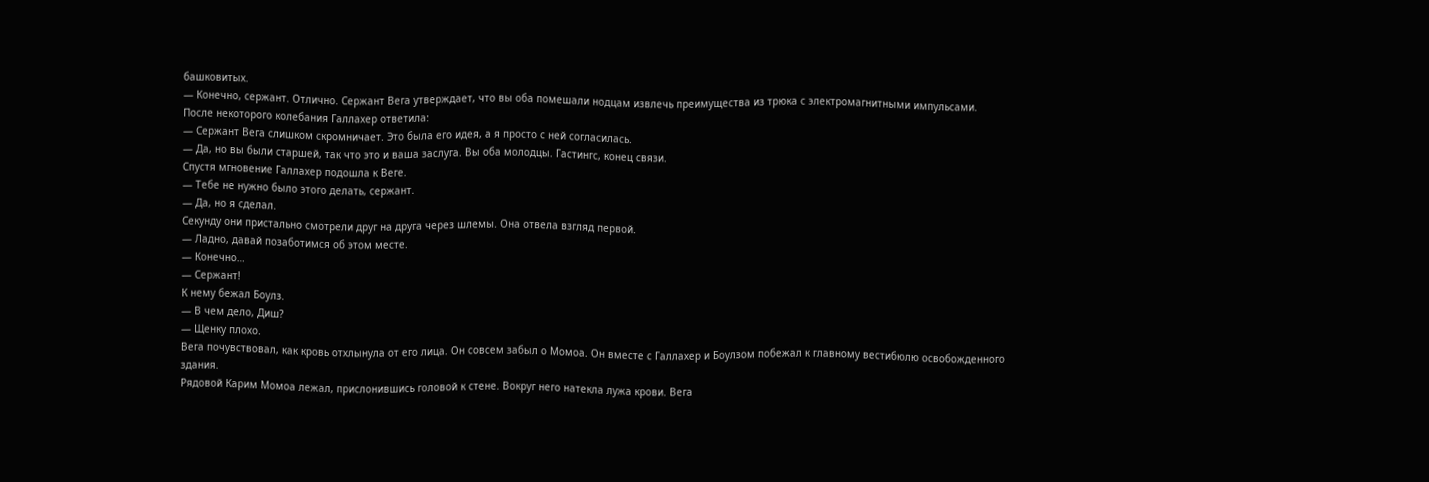башковитых.
— Конечно, сержант. Отлично. Сержант Вега утверждает, что вы оба помешали нодцам извлечь преимущества из трюка с электромагнитными импульсами.
После некоторого колебания Галлахер ответила:
— Сержант Вега слишком скромничает. Это была его идея, а я просто с ней согласилась.
— Да, но вы были старшей, так что это и ваша заслуга. Вы оба молодцы. Гастингс, конец связи.
Спустя мгновение Галлахер подошла к Веге.
— Тебе не нужно было этого делать, сержант.
— Да, но я сделал.
Секунду они пристально смотрели друг на друга через шлемы. Она отвела взгляд первой.
— Ладно, давай позаботимся об этом месте.
— Конечно…
— Сержант!
К нему бежал Боулз.
— В чем дело, Диш?
— Щенку плохо.
Вега почувствовал, как кровь отхлынула от его лица. Он совсем забыл о Момоа. Он вместе с Галлахер и Боулзом побежал к главному вестибюлю освобожденного здания.
Рядовой Карим Момоа лежал, прислонившись головой к стене. Вокруг него натекла лужа крови. Вега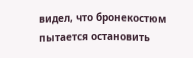видел, что бронекостюм пытается остановить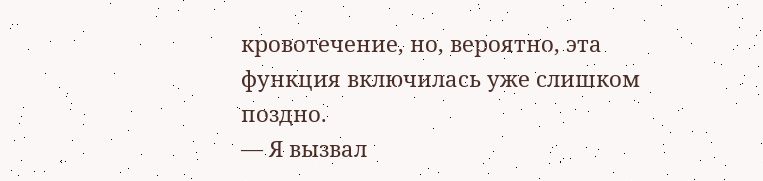кровотечение, но, вероятно, эта функция включилась уже слишком поздно.
— Я вызвал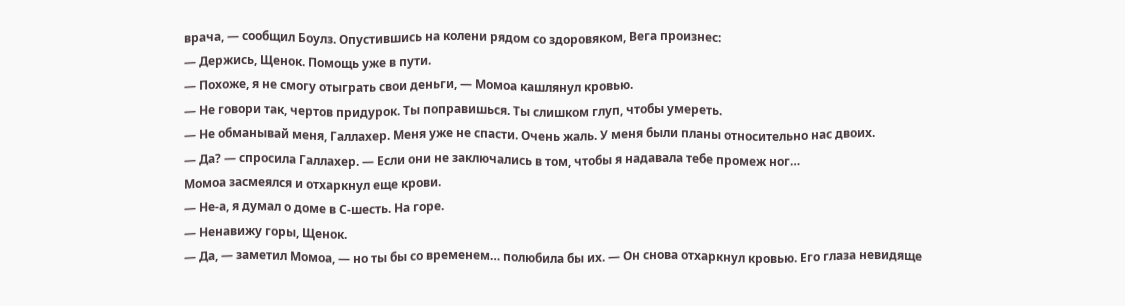врача, — сообщил Боулз. Опустившись на колени рядом со здоровяком, Вега произнес:
— Держись, Щенок. Помощь уже в пути.
— Похоже, я не смогу отыграть свои деньги, — Момоа кашлянул кровью.
— Не говори так, чертов придурок. Ты поправишься. Ты слишком глуп, чтобы умереть.
— Не обманывай меня, Галлахер. Меня уже не спасти. Очень жаль. У меня были планы относительно нас двоих.
— Да? — спросила Галлахер. — Если они не заключались в том, чтобы я надавала тебе промеж ног…
Момоа засмеялся и отхаркнул еще крови.
— Не-а, я думал о доме в С-шесть. На горе.
— Ненавижу горы, Щенок.
— Да, — заметил Момоа, — но ты бы со временем… полюбила бы их. — Он снова отхаркнул кровью. Его глаза невидяще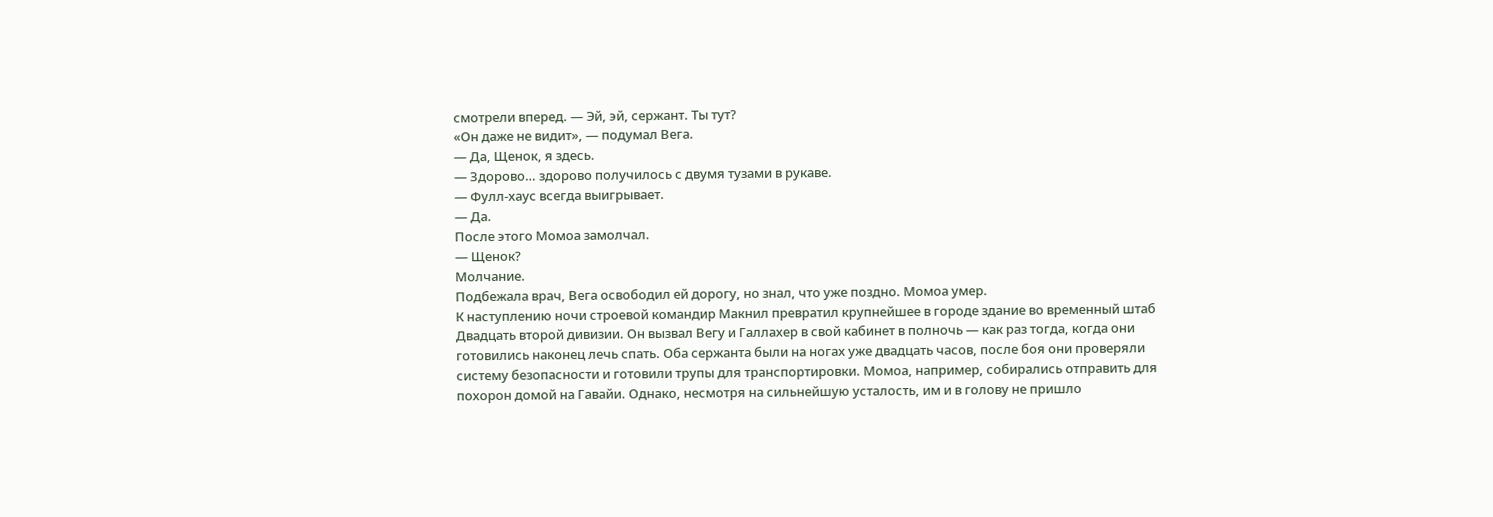смотрели вперед. — Эй, эй, сержант. Ты тут?
«Он даже не видит», — подумал Вега.
— Да, Щенок, я здесь.
— Здорово… здорово получилось с двумя тузами в рукаве.
— Фулл-хаус всегда выигрывает.
— Да.
После этого Момоа замолчал.
— Щенок?
Молчание.
Подбежала врач, Вега освободил ей дорогу, но знал, что уже поздно. Момоа умер.
К наступлению ночи строевой командир Макнил превратил крупнейшее в городе здание во временный штаб Двадцать второй дивизии. Он вызвал Вегу и Галлахер в свой кабинет в полночь — как раз тогда, когда они готовились наконец лечь спать. Оба сержанта были на ногах уже двадцать часов, после боя они проверяли систему безопасности и готовили трупы для транспортировки. Момоа, например, собирались отправить для похорон домой на Гавайи. Однако, несмотря на сильнейшую усталость, им и в голову не пришло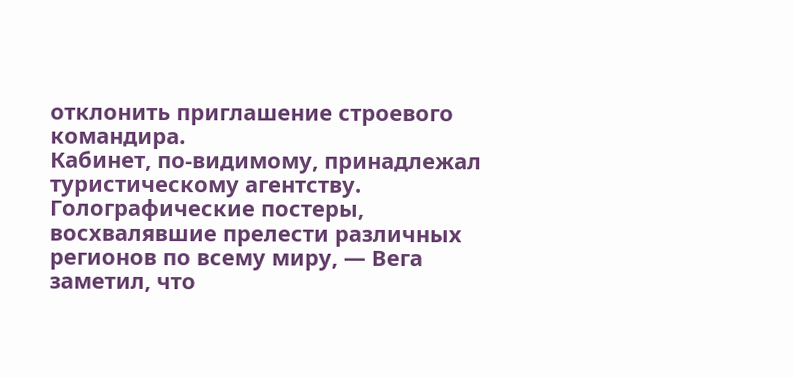отклонить приглашение строевого командира.
Кабинет, по-видимому, принадлежал туристическому агентству. Голографические постеры, восхвалявшие прелести различных регионов по всему миру, — Вега заметил, что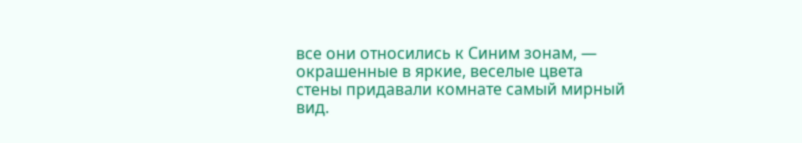все они относились к Синим зонам, — окрашенные в яркие, веселые цвета стены придавали комнате самый мирный вид.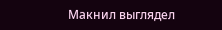Макнил выглядел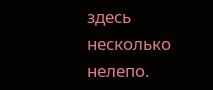здесь несколько нелепо.